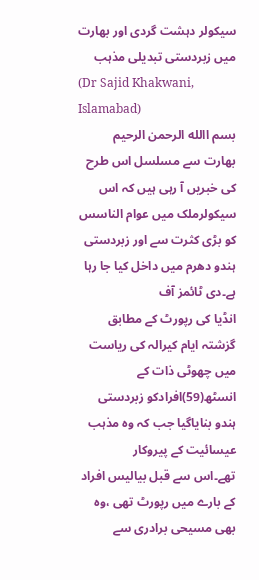سیکولر دہشت گردی اور بھارت میں زبردستی تبدیلی مذہب
(Dr Sajid Khakwani, Islamabad)
بسم االله الرحمن الرحیم
بھارت سے مسلسل اس طرح کی خبریں آ رہی ہیں کہ اس سیکولرملک میں عوام الناسس
کو بڑی کثرت سے اور زبردستی ہندو دھرم میں داخل کیا جا رہا ہے۔دی ٹائمز آف
انڈیا کی رپورٹ کے مطابق گزشتہ ایام کیرالہ کی ریاست میں چھوٹی ذات کے
انسٹھ(59)افرادکو زبردستی ہندو بنایاگیا جب کہ وہ مذہب عیسائیت کے پیروکار
تھے۔اس سے قبل بیالیس افراد کے بارے میں رپورٹ تھی ،وہ بھی مسیحی برادری سے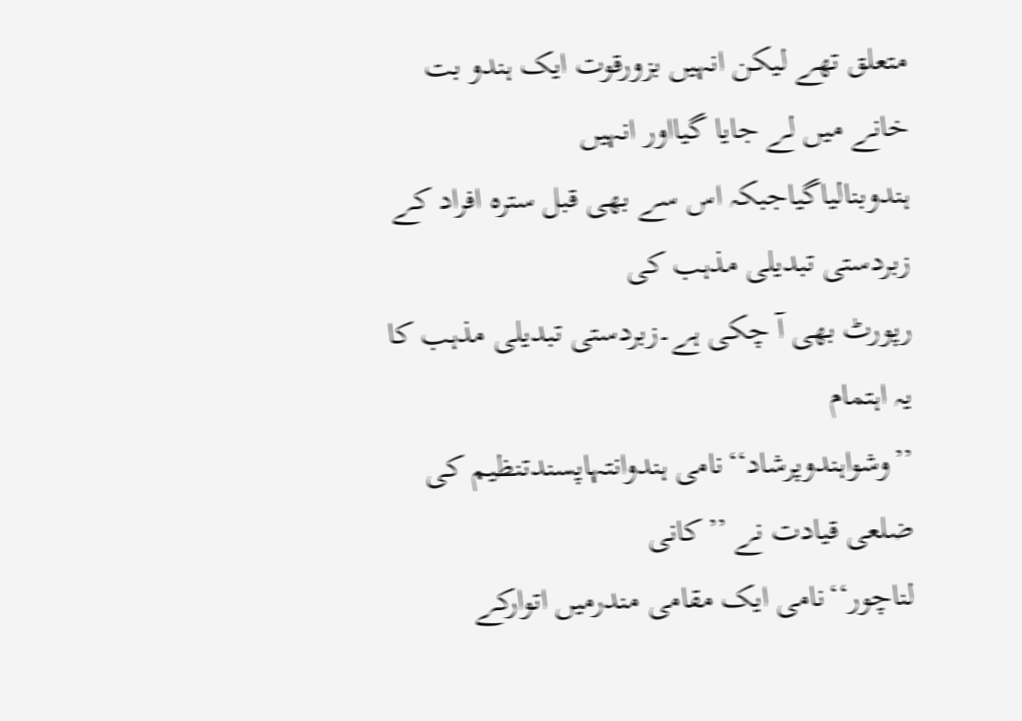متعلق تھے لیکن انہیں بزورقوت ایک ہندو بت خانے میں لے جایا گیااور انہیں
ہندوبنالیاگیاجبکہ اس سے بھی قبل سترہ افراد کے زبردستی تبدیلی مذہب کی
رپورٹ بھی آ چکی ہے۔زبردستی تبدیلی مذہب کا یہ اہتمام
’’وشواہندوپرشاد‘‘نامی ہندوانتہاپسندتنظیم کی ضلعی قیادت نے ’’کانی
لناچور‘‘نامی ایک مقامی مندرمیں اتوارکے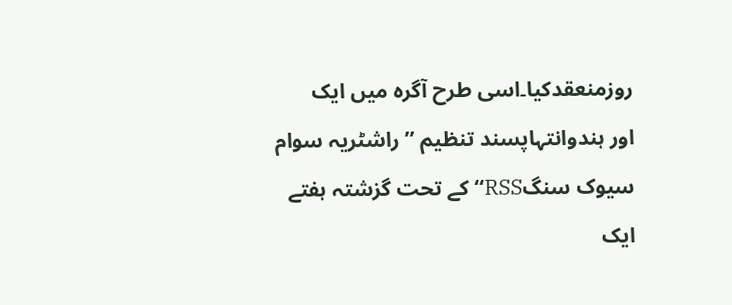روزمنعقدکیا۔اسی طرح آگرہ میں ایک
اور ہندوانتہاپسند تنظیم ’’راشٹریہ سوام سیوک سنگRSS‘‘کے تحت گزشتہ ہفتے
ایک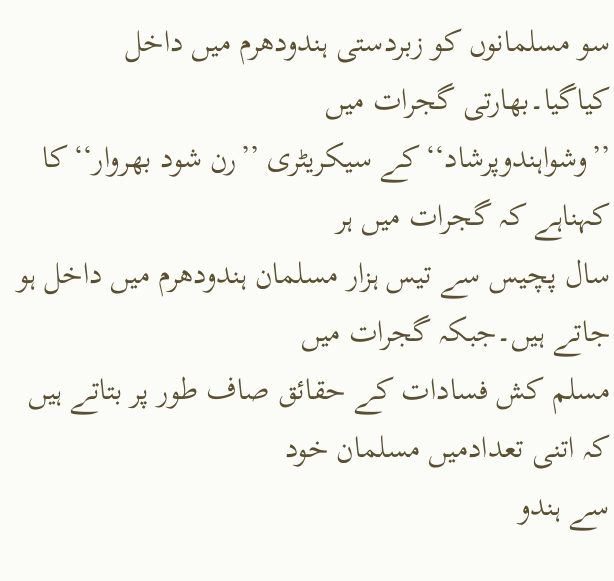سو مسلمانوں کو زبردستی ہندودھرم میں داخل کیاگیا۔بھارتی گجرات میں
’’وشواہندوپرشاد‘‘کے سیکریٹری ’’رن شود بھروار‘‘کا کہناہے کہ گجرات میں ہر
سال پچیس سے تیس ہزار مسلمان ہندودھرم میں داخل ہو جاتے ہیں۔جبکہ گجرات میں
مسلم کش فسادات کے حقائق صاف طور پر بتاتے ہیں کہ اتنی تعدادمیں مسلمان خود
سے ہندو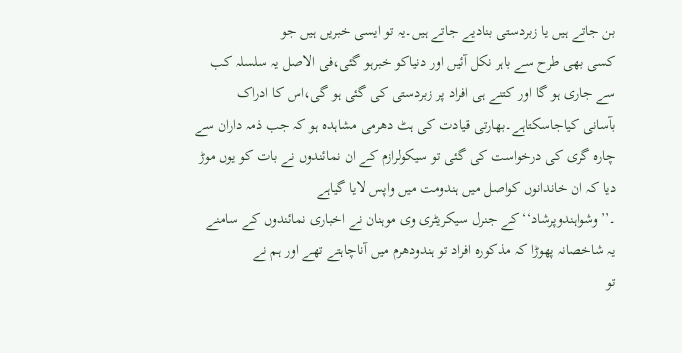بن جاتے ہیں یا زبردستی بنادیے جاتے ہیں۔یہ تو ایسی خبریں ہیں جو
کسی بھی طرح سے باہر نکل آئیں اور دنیاکو خبرہو گئی،فی الاصل یہ سلسلہ کب
سے جاری ہو گا اور کتنے ہی افراد پر زبردستی کی گئی ہو گی،اس کا ادراک
بآسانی کیاجاسکتاہے۔بھارتی قیادت کی ہٹ دھرمی مشاہدہ ہو کہ جب ذمہ داران سے
چارہ گری کی درخواست کی گئی تو سیکولرازم کے ان نمائندوں نے بات کو یوں موڑ
دیا کہ ان خاندانوں کواصل میں ہندومت میں واپس لایا گیاہے
۔’’وشواہندوپرشاد‘‘کے جنرل سیکریٹری وی موہنان نے اخباری نمائندوں کے سامنے
یہ شاخصانہ پھوڑا کہ مذکورہ افراد تو ہندودھرم میں آناچاہتے تھے اور ہم نے
تو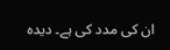ان کی مدد کی ہے۔ دیدہ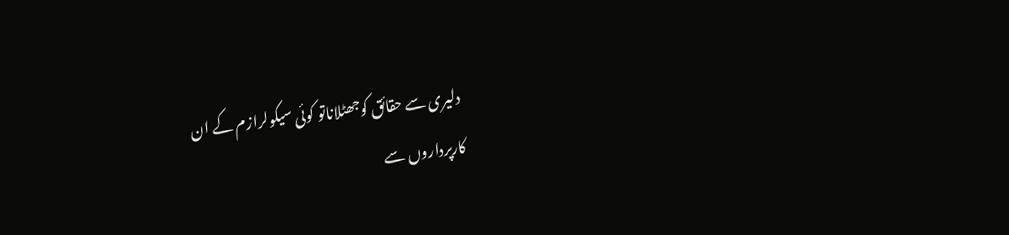دلیری سے حقائق کوجھٹلاناتو کوئی سیکولرازم کے ان
کارپرداروں سے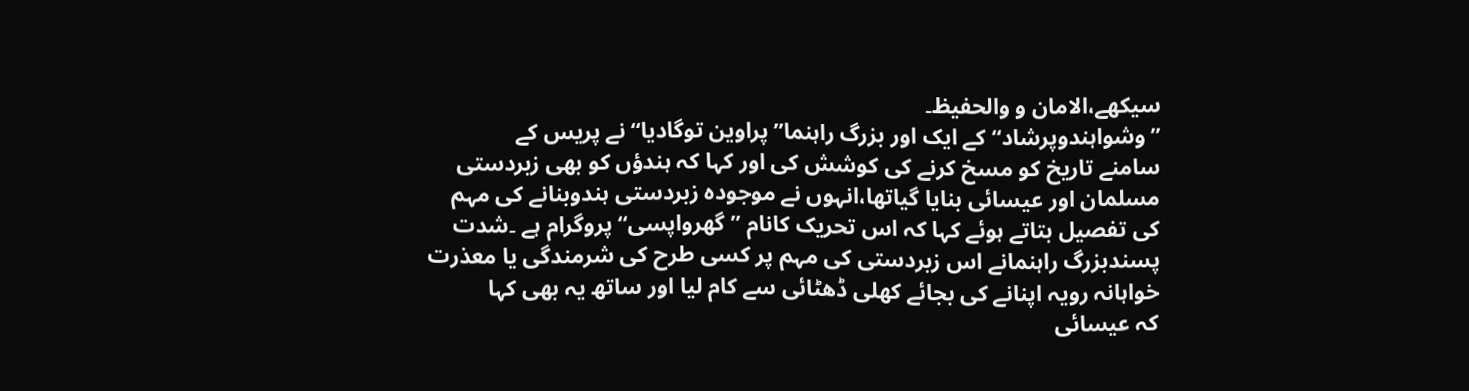سیکھے،الامان و والحفیظ۔
’’وشواہندوپرشاد‘‘کے ایک اور بزرگ راہنما’’پراوین توگادیا‘‘نے پریس کے
سامنے تاریخ کو مسخ کرنے کی کوشش کی اور کہا کہ ہندؤں کو بھی زبردستی
مسلمان اور عیسائی بنایا گیاتھا،انہوں نے موجودہ زبردستی ہندوبنانے کی مہم
کی تفصیل بتاتے ہوئے کہا کہ اس تحریک کانام ’’گھرواپسی‘‘پروگرام ہے ۔شدت
پسندبزرگ راہنمانے اس زبردستی کی مہم پر کسی طرح کی شرمندگی یا معذرت
خواہانہ رویہ اپنانے کی بجائے کھلی ڈھٹائی سے کام لیا اور ساتھ یہ بھی کہا
کہ عیسائی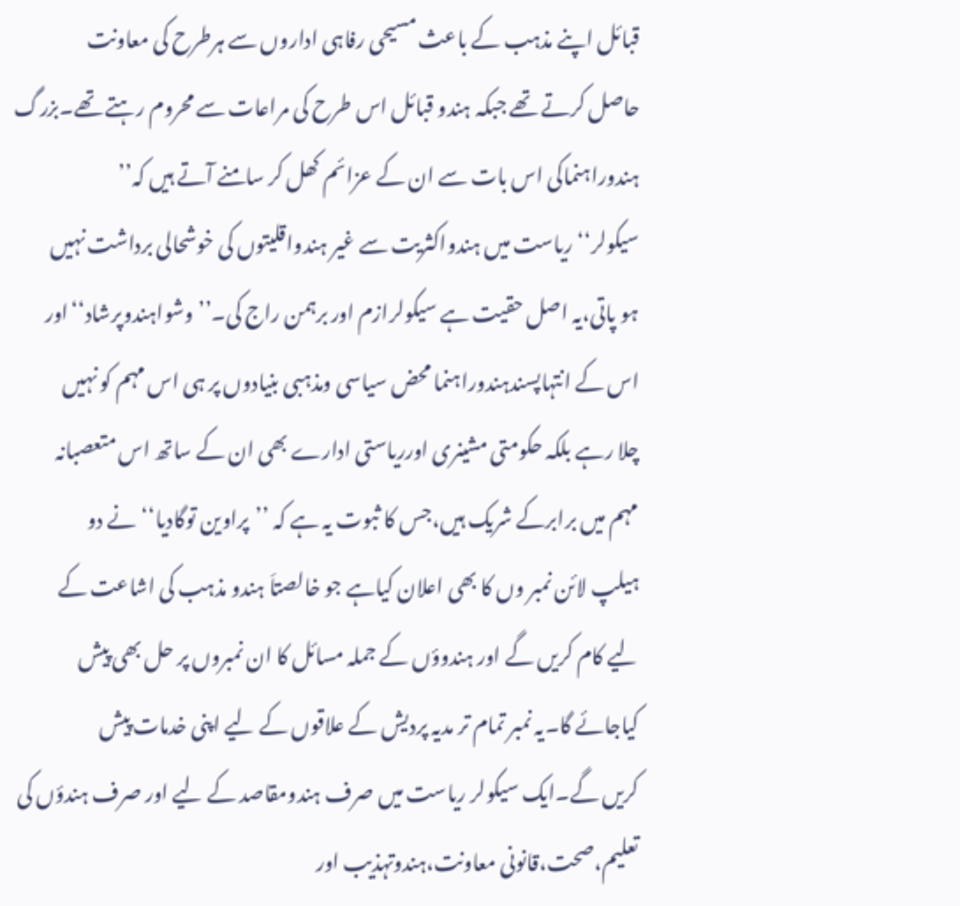قبائل اپنے مذہب کے باعث مسیحی رفاہی اداروں سے ہرطرح کی معاونت
حاصل کرتے تھے جبکہ ہندو قبائل اس طرح کی مراعات سے محروم رہتے تھے۔بزرگ
ہندوراہنماکی اس بات سے ان کے عزائم کھل کر سامنے آتے ہیں کہ’’
سیکولر‘‘ریاست میں ہندواکثریت سے غیر ہندواقلیتوں کی خوشحالی برداشت نہیں
ہو پاتی،یہ اصل حقیت ہے سیکولرازم اور برہمن راج کی۔’’وشواہندوپرشاد‘‘اور
اس کے انتہاپسندہندوراہنما محض سیاسی ومذہبی بنیادوں پر ہی اس مہم کو نہیں
چلا رہے بلکہ حکومتی مشینری اورریاستی ادارے بھی ان کے ساتھ اس متعصبانہ
مہم میں برابرکے شریک ہیں،جس کا ثبوت یہ ہے کہ ’’پراوین توگادیا‘‘نے دو
ہیلپ لائن نمبر وں کا بھی اعلان کیاہے جو خالصتاَ ہندو مذہب کی اشاعت کے
لیے کام کریں گے اور ہندوؤں کے جملہ مسائل کا ان نمبروں پر حل بھی پیش
کیاجائے گا۔یہ نمبر تمام تر مدیہ پردیش کے علاقوں کے لیے اپنی خدمات پیش
کریں گے۔ایک سیکولر ریاست میں صرف ہندومقاصد کے لیے اور صرف ہندؤں کی
تعلیم،صحت،قانونی معاونت،ہندوتہذیب اور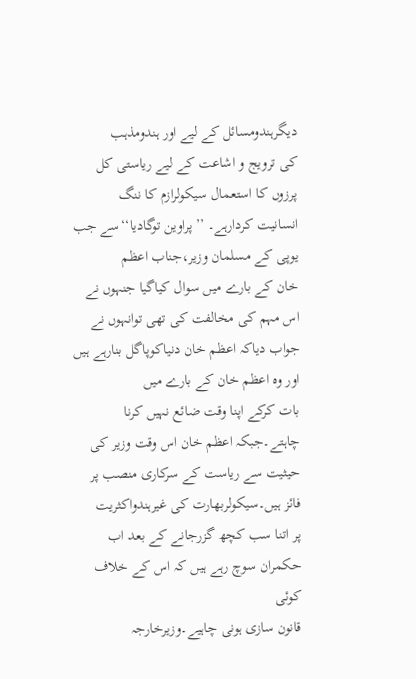دیگرہندومسائل کے لیے اور ہندومذہب
کی ترویج و اشاعت کے لیے ریاستی کل پرزوں کا استعمال سیکولرازم کا ننگ
انسانیت کردارہے۔ ’’پراوین توگادیا‘‘سے جب یوپی کے مسلمان وزیر،جناب اعظم
خان کے بارے میں سوال کیاگیا جنہوں نے اس مہم کی مخالفت کی تھی توانہوں نے
جواب دیاکہ اعظم خان دنیاکوپاگل بنارہے ہیں اور وہ اعظم خان کے بارے میں
بات کرکے اپنا وقت ضائع نہیں کرنا چاہتے۔جبکہ اعظم خان اس وقت وزیر کی
حیثیت سے ریاست کے سرکاری منصب پر فائز ہیں۔سیکولربھارت کی غیرہندواکثریت
پر اتنا سب کچھ گزرجانے کے بعد اب حکمران سوچ رہے ہیں کہ اس کے خلاف کوئی
قانون سازی ہونی چاہیے۔وزیرخارجہ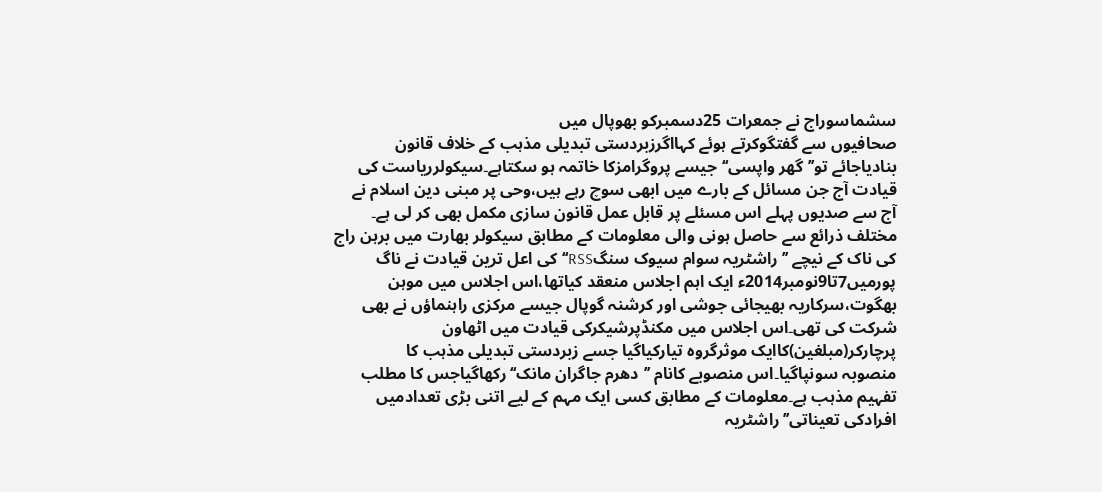سشماسوراج نے جمعرات 25دسمبرکو بھوپال میں
صحافیوں سے گفتگوکرتے ہوئے کہااگرزبردستی تبدیلی مذہب کے خلاف قانون
بنادیاجائے تو’’گھر واپسی‘‘جیسے پروگرامزکا خاتمہ ہو سکتاہے۔سیکولرریاست کی
قیادت آج جن مسائل کے بارے میں ابھی سوچ رہے ہیں،وحی پر مبنی دین اسلام نے
آج سے صدیوں پہلے اس مسئلے پر قابل عمل قانون سازی مکمل بھی کر لی ہے۔
مختلف ذرائع سے حاصل ہونی والی معلومات کے مطابق سیکولر بھارت میں برہن راج
کی ناک کے نیچے ’’راشٹریہ سوام سیوک سنگRSS‘‘کی اعل ترین قیادت نے ناگ
پورمیں7تا9نومبر2014ء ایک اہم اجلاس منعقد کیاتھا،اس اجلاس میں موہن
بھگوت،سرکاریہ بھیجائی جوشی اور کرشنہ گوپال جیسے مرکزی راہنماؤں نے بھی
شرکت کی تھی۔اس اجلاس میں مکنڈپرشیکرکی قیادت میں اٹھاون
پرچارکر(مبلغین)کاایک موثرگروہ تیارکیاگیا جسے زبردستی تبدیلی مذہب کا
منصوبہ سونپاگیا۔اس منصوبے کانام ’’دھرم جاگران مانک‘‘رکھاگیاجس کا مطلب
تفہیم مذہب ہے۔معلومات کے مطابق کسی ایک مہم کے لیے اتنی بڑی تعدادمیں
افرادکی تعیناتی’’راشٹریہ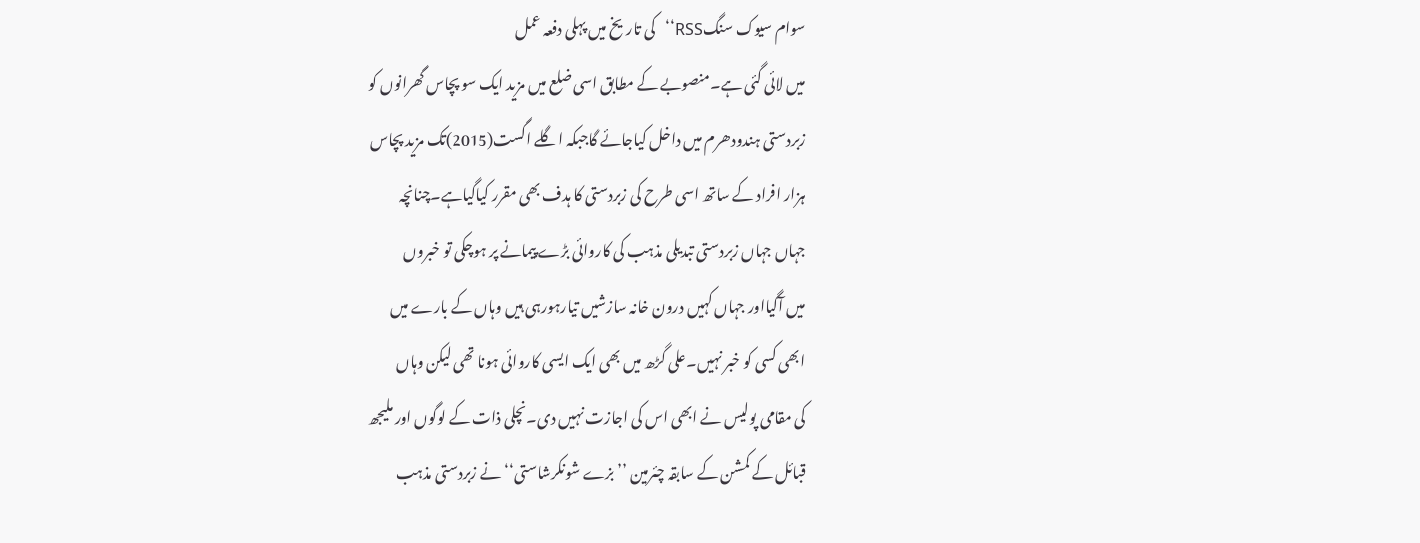سوام سیوک سنگRSS‘‘کی تاریخ میں پہلی دفعہ عمل
میں لائی گئی ہے۔منصوبے کے مطابق اسی ضلع میں مزید ایک سو پچاس گھرانوں کو
زبردستی ہندودھرم میں داخل کیاجائے گاجبکہ اگلے اگست(2015)تک مزید پچاس
ہزار افراد کے ساتھ اسی طرح کی زبردستی کا ہدف بھی مقرر کیاگیاہے۔چنانچہ
جہاں جہاں زبردستی تبدیلی مذہب کی کاروائی بڑے پیمانے پر ہوچکی تو خبروں
میں آگیااور جہاں کہیں درون خانہ سازشیں تیارہورہی ہیں وہاں کے بارے میں
ابھی کسی کو خبر نہیں۔علی گڑھ میں بھی ایک ایسی کاروائی ہونا تھی لیکن وہاں
کی مقامی پولیس نے ابھی اس کی اجازت نہیں دی۔نچلی ذات کے لوگوں اور ملیجھ
قبائل کے کمشن کے سابقہ چئرمین ’’بزے شونکرشاستی‘‘نے زبردستی مذہب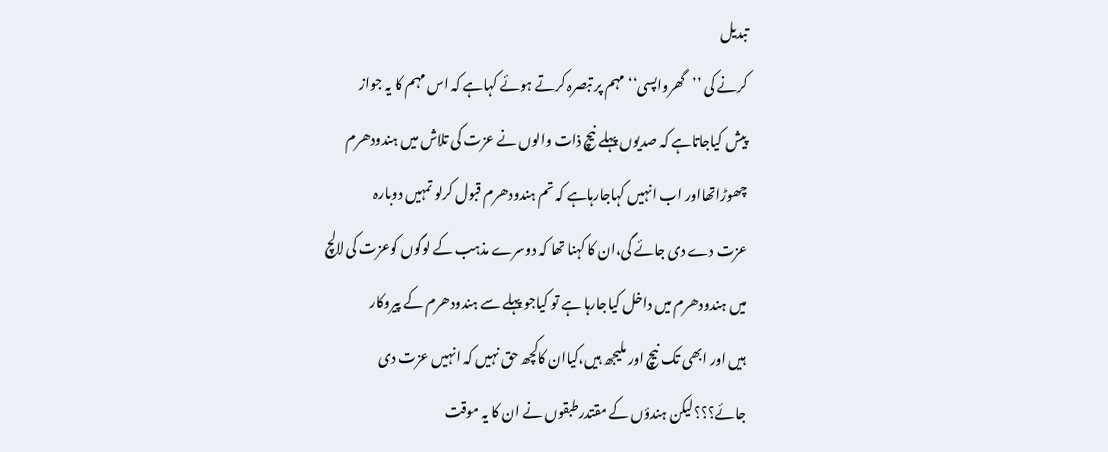تبدیل
کرنے کی ’’گھرواپسی‘‘مہم پر تبصرہ کرتے ہوئے کہاہے کہ اس مہم کا یہ جواز
پیش کیاجاتاہے کہ صدیوں پہلے نیچ ذات والوں نے عزت کی تلاش میں ہندودھرم
چھوڑاتھااور اب انہیں کہاجارہاہے کہ تم ہندودھرم قبول کرلو تمہیں دوبارہ
عزت دے دی جائے گی،ان کا کہنا تھا کہ دوسرے مذہب کے لوگوں کوعزت کی لالچ
میں ہندودھرم میں داخل کیاجارہا ہے تو کیاجو پہلے سے ہندودھرم کے پیروکار
ہیں اور ابھی تک نیچ اور ملیجھ ہیں،کیاان کاکچھ حق نہیں کہ انہیں عزت دی
جائے؟؟؟لیکن ہندؤں کے مقتدرطبقوں نے ان کا یہ موقت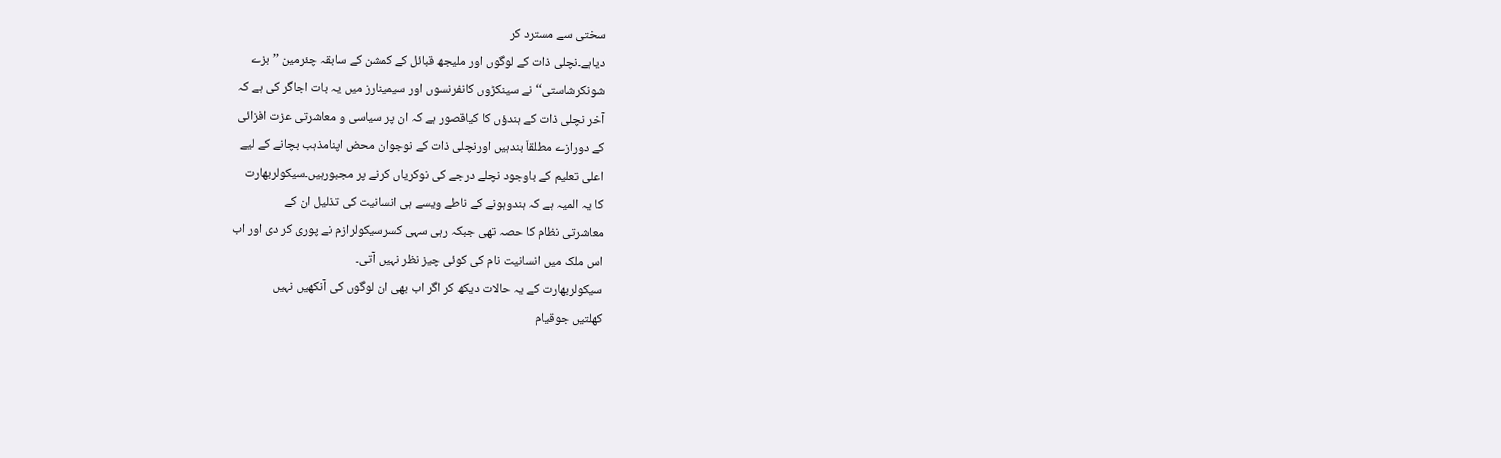سختی سے مسترد کر
دیاہے۔نچلی ذات کے لوگوں اور ملیجھ قبائل کے کمشن کے سابقہ چئرمین ’’بزے
شونکرشاستی‘‘نے سینکڑوں کانفرنسوں اور سیمینارز میں یہ بات اجاگر کی ہے کہ
آخر نچلی ذات کے ہندؤں کا کیاقصور ہے کہ ان پر سیاسی و معاشرتی عزت افزائی
کے دورازے مطلقاَ بندہیں اورنچلی ذات کے نوجوان محض اپنامذہب بچانے کے لیے
اعلی تعلیم کے باوجود نچلے درجے کی نوکریاں کرنے پر مجبورہیں۔سیکولربھارت
کا یہ المیہ ہے کہ ہندوہونے کے ناطے ویسے ہی انسانیت کی تذلیل ان کے
معاشرتی نظام کا حصہ تھی جبکہ رہی سہی کسرسیکولرازم نے پوری کر دی اور اب
اس ملک میں انسانیت نام کی کوئی چیز نظر نہیں آتی۔
سیکولربھارت کے یہ حالات دیکھ کر اگر اب بھی ان لوگوں کی آنکھیں نہیں
کھلتیں جوقیام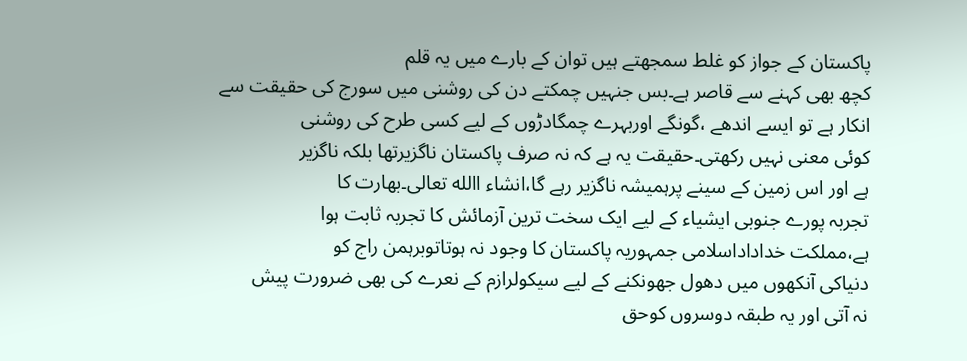پاکستان کے جواز کو غلط سمجھتے ہیں توان کے بارے میں یہ قلم
کچھ بھی کہنے سے قاصر ہے۔بس جنہیں چمکتے دن کی روشنی میں سورج کی حقیقت سے
انکار ہے تو ایسے اندھے ،گونگے اوربہرے چمگادڑوں کے لیے کسی طرح کی روشنی
کوئی معنی نہیں رکھتی۔حقیقت یہ ہے کہ نہ صرف پاکستان ناگزیرتھا بلکہ ناگزیر
ہے اور اس زمین کے سینے پرہمیشہ ناگزیر رہے گا،انشاء االله تعالی۔بھارت کا
تجربہ پورے جنوبی ایشیاء کے لیے ایک سخت ترین آزمائش کا تجربہ ثابت ہوا
ہے،مملکت خداداداسلامی جمہوریہ پاکستان کا وجود نہ ہوتاتوبرہمن راج کو
دنیاکی آنکھوں میں دھول جھونکنے کے لیے سیکولرازم کے نعرے کی بھی ضرورت پیش
نہ آتی اور یہ طبقہ دوسروں کوحق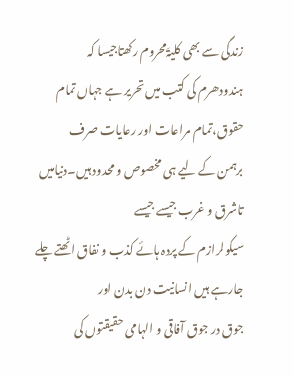زندگی سے بھی کلیۃَمحروم رکھتاجیسا کہ
ہندودھرم کی کتب میں تحریر ہے جہاں تمام حقوق،تمام مراعات اور رعایات صرف
برہمن کے لیے ہی مخصوص و محدود ہیں۔دنیامیں تاشرق و غرب جیسے جیسے
سیکولرازم کے پردہ ہائے کذب و نفاق اٹھتے چلے جارہے ہیں انسانیت دن بدن اور
جوق در جوق آفاقی و الہامی حقیقتوں کی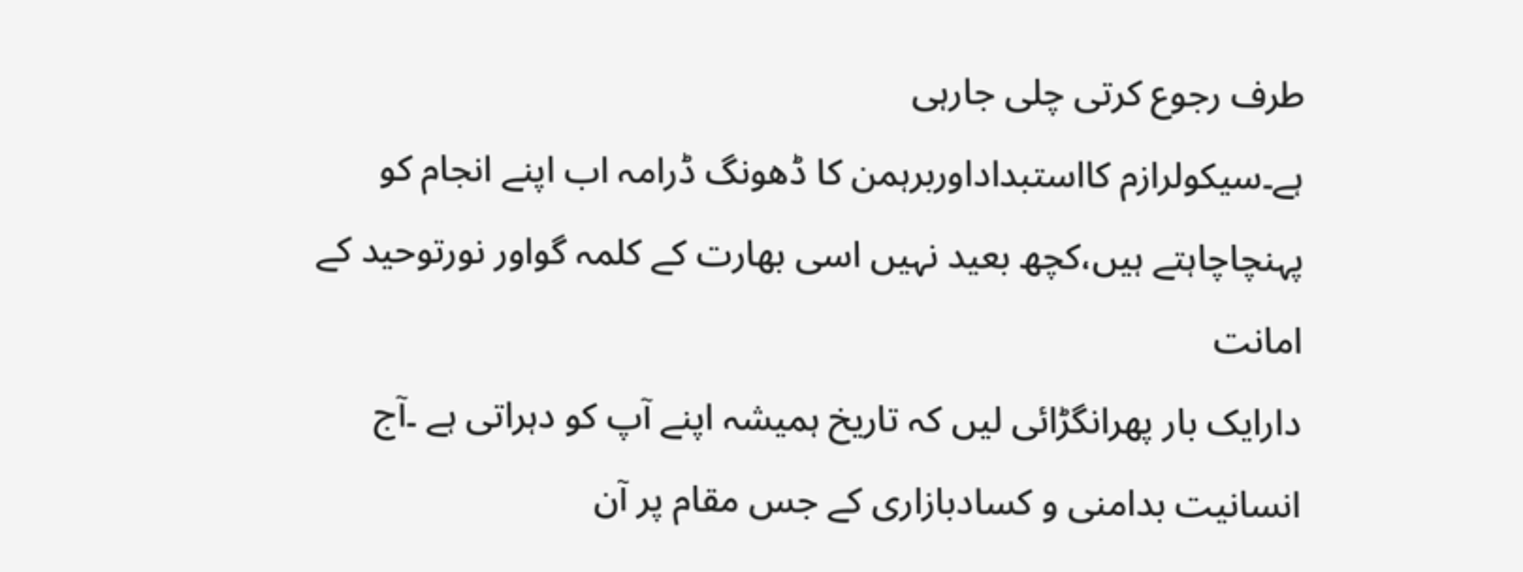طرف رجوع کرتی چلی جارہی
ہے۔سیکولرازم کااستبداداوربرہمن کا ڈھونگ ڈرامہ اب اپنے انجام کو
پہنچاچاہتے ہیں،کچھ بعید نہیں اسی بھارت کے کلمہ گواور نورتوحید کے امانت
دارایک بار پھرانگڑائی لیں کہ تاریخ ہمیشہ اپنے آپ کو دہراتی ہے ۔آج
انسانیت بدامنی و کسادبازاری کے جس مقام پر آن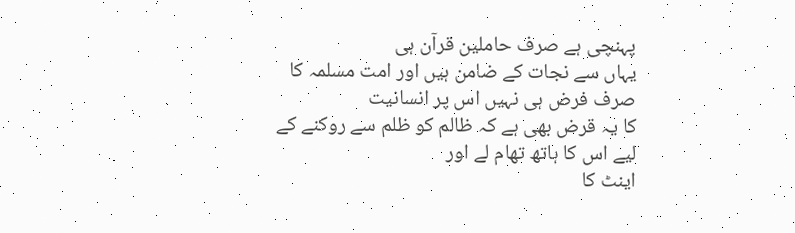پہنچی ہے صرف حاملین قرآن ہی
یہاں سے نجات کے ضامن ہیں اور امت مسلمہ کا صرف فرض ہی نہیں اس پر انسانیت
کا یہ قرض بھی ہے کہ ظالم کو ظلم سے روکنے کے لیے اس کا ہاتھ تھام لے اور
اینٹ کا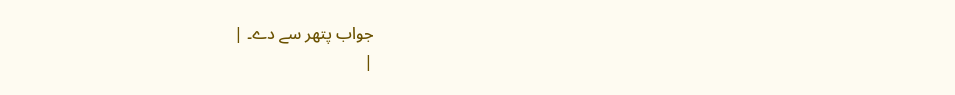جواب پتھر سے دے۔ |
|